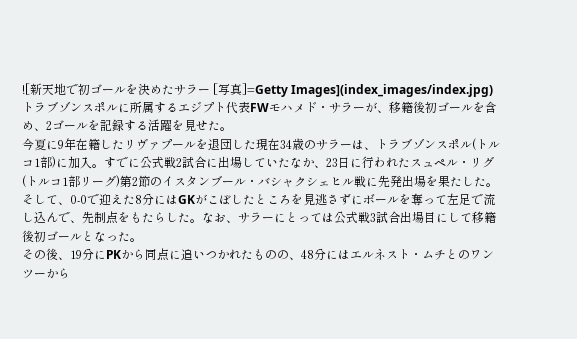![新天地で初ゴールを決めたサラー [写真]=Getty Images](index_images/index.jpg)
トラブゾンスポルに所属するエジプト代表FWモハメド・サラーが、移籍後初ゴールを含め、2ゴールを記録する活躍を見せた。
今夏に9年在籍したリヴァプールを退団した現在34歳のサラーは、トラブゾンスポル(トルコ1部)に加入。すでに公式戦2試合に出場していたなか、23日に行われたスュペル・リグ(トルコ1部リーグ)第2節のイスタンブール・バシャクシェヒル戦に先発出場を果たした。
そして、0-0で迎えた8分にはGKがこぼしたところを見逃さずにボールを奪って左足で流し込んで、先制点をもたらした。なお、サラーにとっては公式戦3試合出場目にして移籍後初ゴールとなった。
その後、19分にPKから同点に追いつかれたものの、48分にはエルネスト・ムチとのワンツーから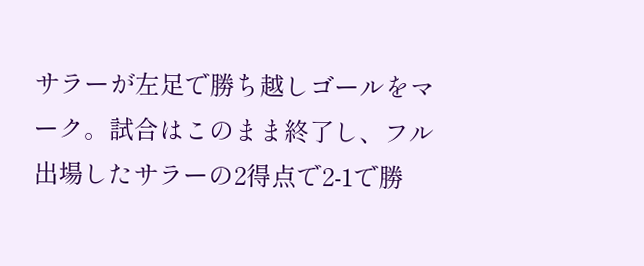サラーが左足で勝ち越しゴールをマーク。試合はこのまま終了し、フル出場したサラーの2得点で2-1で勝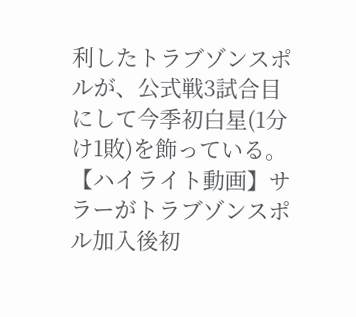利したトラブゾンスポルが、公式戦3試合目にして今季初白星(1分け1敗)を飾っている。
【ハイライト動画】サラーがトラブゾンスポル加入後初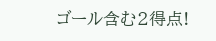ゴール含む2得点!